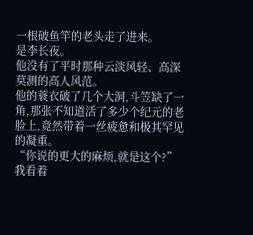一根破鱼竿的老头走了进来。
是李长夜。
他没有了平时那种云淡风轻、高深莫测的高人风范。
他的蓑衣破了几个大洞,斗笠缺了一角,那张不知道活了多少个纪元的老脸上,竟然带着一丝疲惫和极其罕见的凝重。
“你说的更大的麻烦,就是这个?”我看着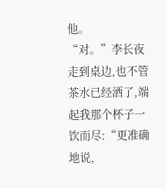他。
“对。”李长夜走到桌边,也不管茶水已经洒了,端起我那个杯子一饮而尽:“更准确地说,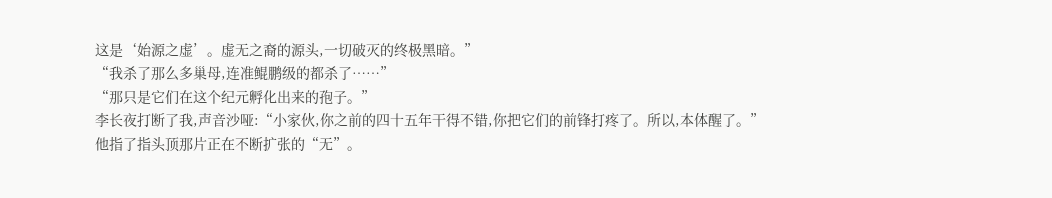这是‘始源之虚’。虚无之裔的源头,一切破灭的终极黑暗。”
“我杀了那么多巢母,连准鲲鹏级的都杀了……”
“那只是它们在这个纪元孵化出来的孢子。”
李长夜打断了我,声音沙哑:“小家伙,你之前的四十五年干得不错,你把它们的前锋打疼了。所以,本体醒了。”
他指了指头顶那片正在不断扩张的“无”。